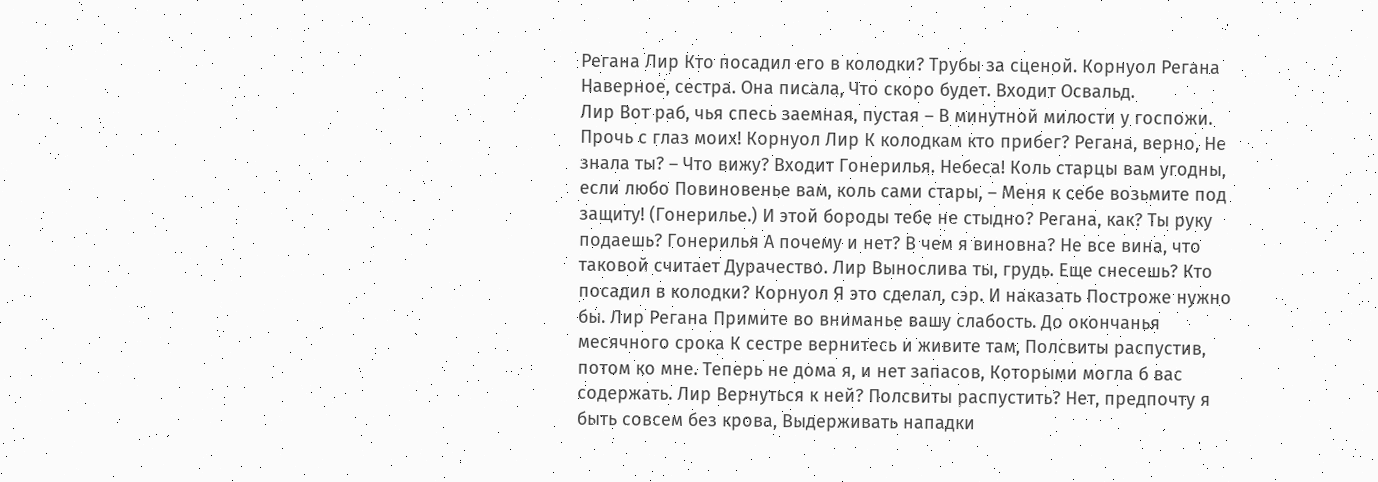Регана Лир Кто посадил его в колодки? Трубы за сценой. Корнуол Регана Наверное, сестра. Она писала, Что скоро будет. Входит Освальд.
Лир Вот раб, чья спесь заемная, пустая – В минутной милости у госпожи. Прочь с глаз моих! Корнуол Лир К колодкам кто прибег? Регана, верно, Не знала ты? – Что вижу? Входит Гонерилья. Небеса! Коль старцы вам угодны, если любо Повиновенье вам, коль сами стары, – Меня к себе возьмите под защиту! (Гонерилье.) И этой бороды тебе не стыдно? Регана, как? Ты руку подаешь? Гонерилья А почему и нет? В чем я виновна? Не все вина, что таковой считает Дурачество. Лир Вынослива ты, грудь. Еще снесешь? Кто посадил в колодки? Корнуол Я это сделал, сэр. И наказать Построже нужно бы. Лир Регана Примите во вниманье вашу слабость. До окончанья месячного срока К сестре вернитесь и живите там, Полсвиты распустив, потом ко мне. Теперь не дома я, и нет запасов, Которыми могла б вас содержать. Лир Вернуться к ней? Полсвиты распустить? Нет, предпочту я быть совсем без крова, Выдерживать нападки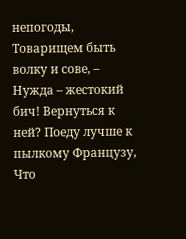непогоды, Товарищем быть волку и сове, – Нужда – жестокий бич! Вернуться к ней? Поеду лучше к пылкому Французу, Что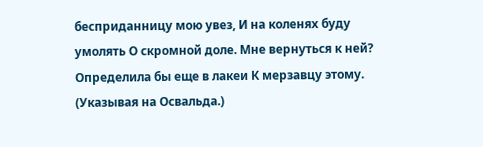бесприданницу мою увез, И на коленях буду умолять О скромной доле. Мне вернуться к ней? Определила бы еще в лакеи К мерзавцу этому. (Указывая на Освальда.)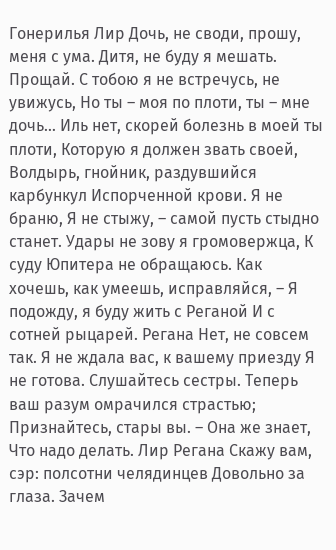Гонерилья Лир Дочь, не своди, прошу, меня с ума. Дитя, не буду я мешать. Прощай. С тобою я не встречусь, не увижусь, Но ты – моя по плоти, ты – мне дочь… Иль нет, скорей болезнь в моей ты плоти, Которую я должен звать своей, Волдырь, гнойник, раздувшийся карбункул Испорченной крови. Я не браню, Я не стыжу, – самой пусть стыдно станет. Удары не зову я громовержца, К суду Юпитера не обращаюсь. Как хочешь, как умеешь, исправляйся, – Я подожду, я буду жить с Реганой И с сотней рыцарей. Регана Нет, не совсем так. Я не ждала вас, к вашему приезду Я не готова. Слушайтесь сестры. Теперь ваш разум омрачился страстью; Признайтесь, стары вы. – Она же знает, Что надо делать. Лир Регана Скажу вам, сэр: полсотни челядинцев Довольно за глаза. Зачем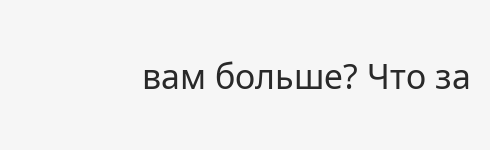вам больше? Что за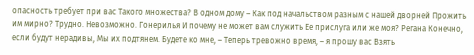опасность требует при вас Такого множества? В одном дому – Как под начальством разным с нашей дворней Прожить им мирно? Трудно. Невозможно. Гонерилья И почему не может вам служить Ее прислуга или же моя? Регана Конечно, если будут нерадивы, Мы их подтянем. Будете ко мне, – Теперь тревожно время, – я прошу вас Взять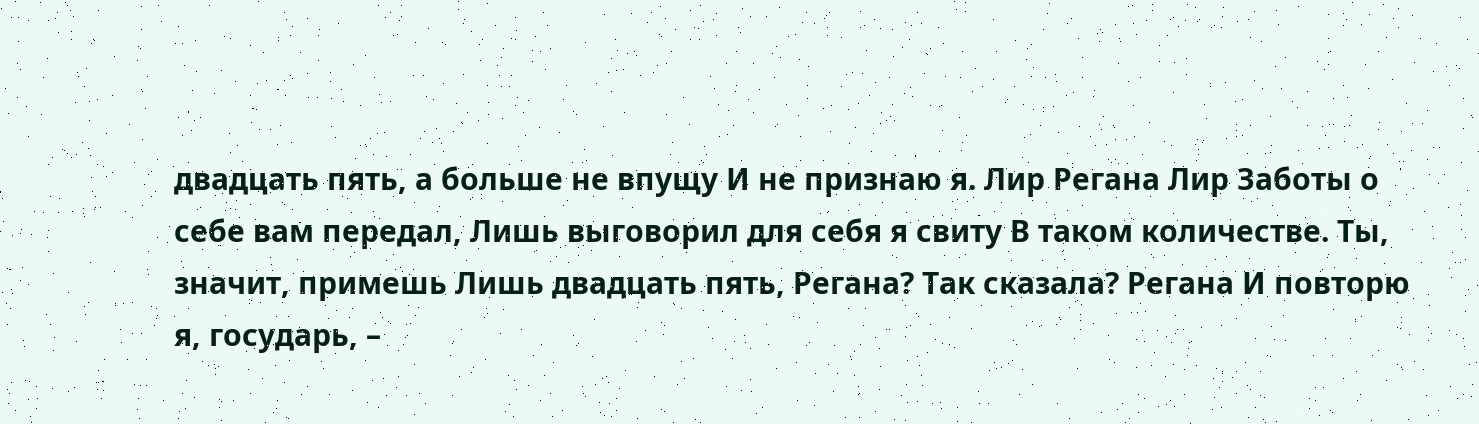двадцать пять, а больше не впущу И не признаю я. Лир Регана Лир Заботы о себе вам передал, Лишь выговорил для себя я свиту В таком количестве. Ты, значит, примешь Лишь двадцать пять, Регана? Так сказала? Регана И повторю я, государь, –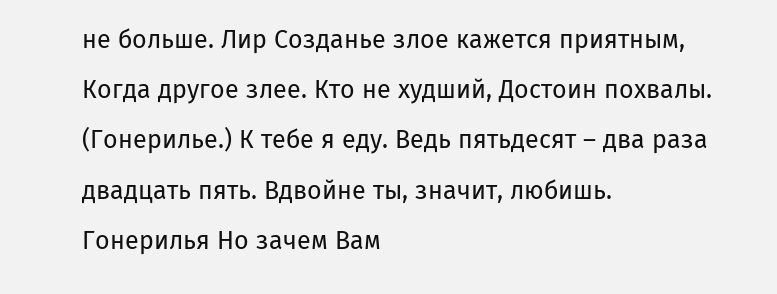не больше. Лир Созданье злое кажется приятным, Когда другое злее. Кто не худший, Достоин похвалы. (Гонерилье.) К тебе я еду. Ведь пятьдесят – два раза двадцать пять. Вдвойне ты, значит, любишь. Гонерилья Но зачем Вам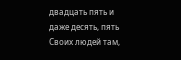двадцать пять и даже десять, пять Своих людей там,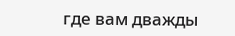где вам дважды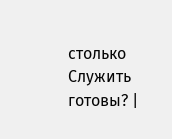столько Служить готовы? |